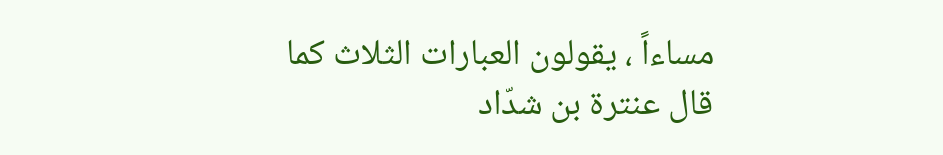مساءاً ، يقولون العبارات الثلاث كما قال عنترة بن شدّاد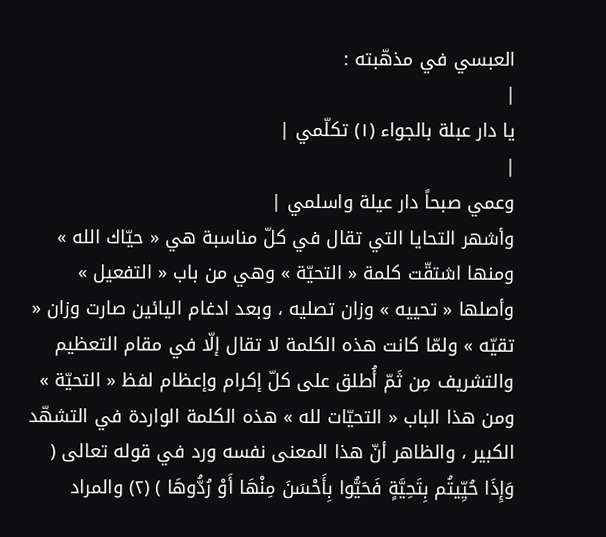العبسي في مذهّبته :
|
يا دار عبلة بالجواء (١) تكلّمي |
|
وعمي صبحاً دار عيلة واسلمي |
وأشهر التحايا التي تقال في كلّ مناسبة هي « حيّاك الله » ومنها اشتقّت كلمة « التحيّة » وهي من باب « التفعيل » وأصلها « تحييه » وزان تصليه ، وبعد ادغام اليائين صارت وزان « تقيّه » ولمّا كانت هذه الكلمة لا تقال إلّا في مقام التعظيم والتشريف مِن ثَمّ أُطلق على كلّ إكرام وإعظام لفظ « التحيّة » ومن هذا الباب « التحيّات لله » هذه الكلمة الواردة في التشهّد الكبير ، والظاهر أنّ هذا المعنى نفسه ورد في قوله تعالى ( وَإِذَا حُيِّيتُم بِتَحِيَّةٍ فَحَيُّوا بِأَحْسَنَ مِنْهَا أَوْ رُدُّوهَا ) (٢) والمراد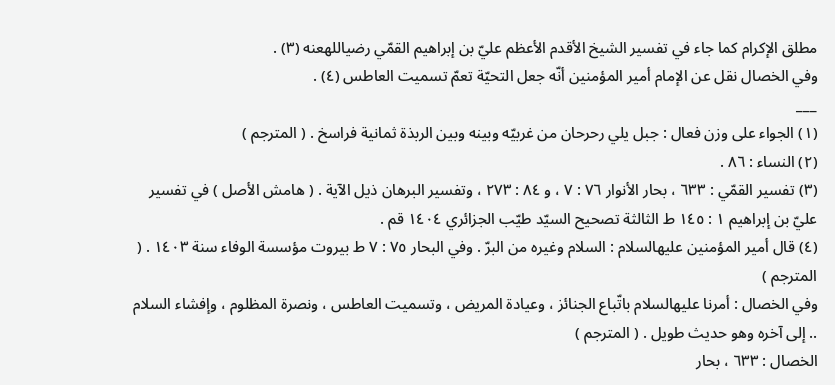مطلق الإكرام كما جاء في تفسير الشيخ الأقدم الأعظم عليّ بن إبراهيم القمّي رضياللهعنه (٣) .
وفي الخصال نقل عن الإمام أمير المؤمنين أنّه جعل التحيّة تعمّ تسميت العاطس (٤) .
___
(١) الجواء على وزن فعال : جبل يلي رحرحان من غربيّه وبينه وبين الربذة ثمانية فراسخ . ( المترجم )
(٢) النساء : ٨٦ .
(٣) تفسير القمّي : ٦٣٣ ، بحار الأنوار ٧٦ : ٧ ، و ٨٤ : ٢٧٣ ، وتفسير البرهان ذيل الآية . ( هامش الأصل ) في تفسير عليّ بن إبراهيم ١ : ١٤٥ ط الثالثة تصحيح السيّد طيّب الجزائري ١٤٠٤ قم .
(٤) قال أمير المؤمنين عليهالسلام : السلام وغيره من البرّ . وفي البحار ٧٥ : ٧ ط بيروت مؤسسة الوفاء سنة ١٤٠٣ . ( المترجم )
وفي الخصال : أمرنا عليهالسلام باتّباع الجنائز ، وعيادة المريض ، وتسميت العاطس ، ونصرة المظلوم ، وإفشاء السلام .. إلى آخره وهو حديث طويل . ( المترجم )
الخصال : ٦٣٣ ، بحار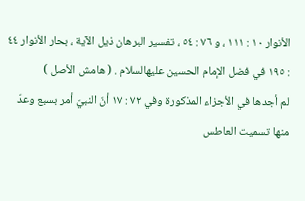الأنوار ١٠ : ١١١ ، و ٧٦ : ٥٤ ، تفسير البرهان ذيل الآية ، بحار الأنوار ٤٤ : ١٩٥ في فضل الإمام الحسين عليهالسلام . ( هامش الأصل )
لم أجدها في الأجزاء المذكورة وفي ٧٢ : ١٧ أنّ النبيّ أمر بسبع وعدّ منها تسميت العاطس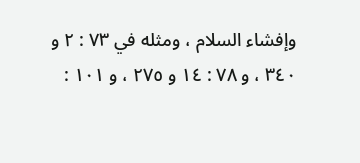وإفشاء السلام ، ومثله في ٧٣ : ٢ و ٣٤٠ ، و ٧٨ : ١٤ و ٢٧٥ ، و ١٠١ :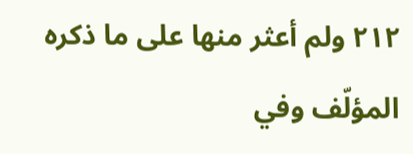٢١٢ ولم أعثر منها على ما ذكره المؤلّف وفي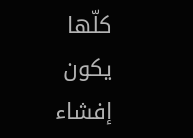كلّها يكون إفشاء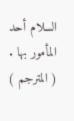السلام أحد المأمور بها . ( المترجم )